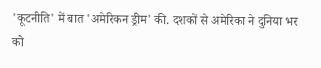'कूटनीति' में बात 'अमेरिकन ड्रीम' की. दशकों से अमेरिका ने दुनिया भर को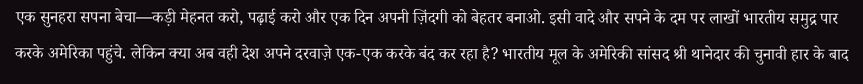एक सुनहरा सपना बेचा—कड़ी मेहनत करो, पढ़ाई करो और एक दिन अपनी ज़िंदगी को बेहतर बनाओ. इसी वादे और सपने के दम पर लाखों भारतीय समुद्र पार करके अमेरिका पहुंचे. लेकिन क्या अब वही देश अपने दरवाज़े एक-एक करके बंद कर रहा है? भारतीय मूल के अमेरिकी सांसद श्री थानेदार की चुनावी हार के बाद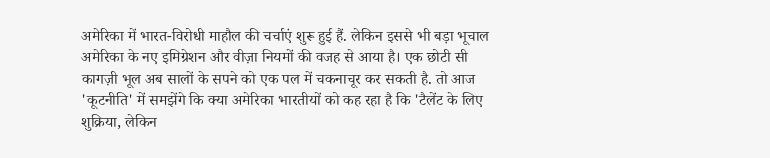अमेरिका में भारत-विरोधी माहौल की चर्चाएं शुरू हुई हैं. लेकिन इससे भी बड़ा भूचाल अमेरिका के नए इमिग्रेशन और वीज़ा नियमों की वजह से आया है। एक छोटी सी कागज़ी भूल अब सालों के सपने को एक पल में चकनाचूर कर सकती है. तो आज 'कूटनीति' में समझेंगे कि क्या अमेरिका भारतीयों को कह रहा है कि 'टैलेंट के लिए शुक्रिया, लेकिन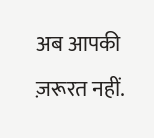अब आपकी ज़रूरत नहीं.